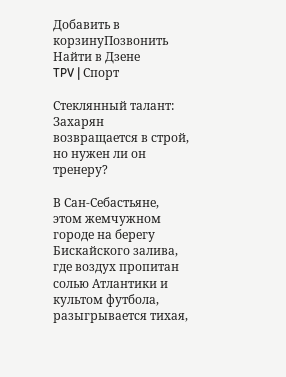Добавить в корзинуПозвонить
Найти в Дзене
TPV | Спорт

Стеклянный талант: Захарян возвращается в строй, но нужен ли он тренеру?

В Сан-Себастьяне, этом жемчужном городе на берегу Бискайского залива, где воздух пропитан солью Атлантики и культом футбола, разыгрывается тихая,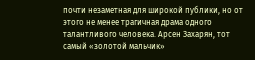почти незаметная для широкой публики, но от этого не менее трагичная драма одного талантливого человека. Арсен Захарян, тот самый «золотой мальчик»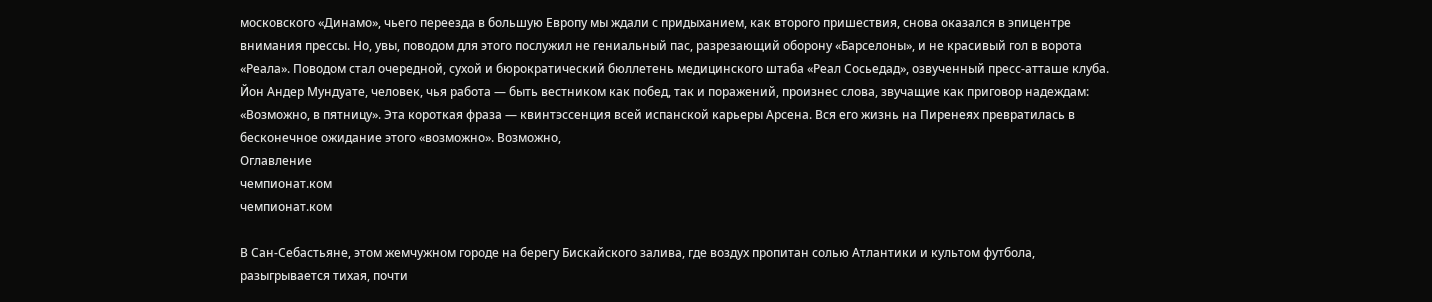московского «Динамо», чьего переезда в большую Европу мы ждали с придыханием, как второго пришествия, снова оказался в эпицентре внимания прессы. Но, увы, поводом для этого послужил не гениальный пас, разрезающий оборону «Барселоны», и не красивый гол в ворота «Реала». Поводом стал очередной, сухой и бюрократический бюллетень медицинского штаба «Реал Сосьедад», озвученный пресс-атташе клуба. Йон Андер Мундуате, человек, чья работа — быть вестником как побед, так и поражений, произнес слова, звучащие как приговор надеждам: «Возможно, в пятницу». Эта короткая фраза — квинтэссенция всей испанской карьеры Арсена. Вся его жизнь на Пиренеях превратилась в бесконечное ожидание этого «возможно». Возможно,
Оглавление
чемпионат.ком
чемпионат.ком

В Сан-Себастьяне, этом жемчужном городе на берегу Бискайского залива, где воздух пропитан солью Атлантики и культом футбола, разыгрывается тихая, почти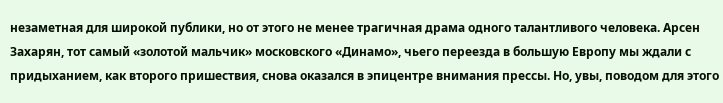незаметная для широкой публики, но от этого не менее трагичная драма одного талантливого человека. Арсен Захарян, тот самый «золотой мальчик» московского «Динамо», чьего переезда в большую Европу мы ждали с придыханием, как второго пришествия, снова оказался в эпицентре внимания прессы. Но, увы, поводом для этого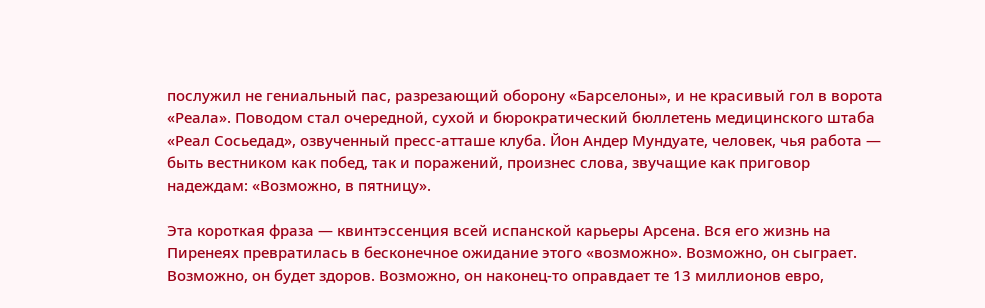послужил не гениальный пас, разрезающий оборону «Барселоны», и не красивый гол в ворота «Реала». Поводом стал очередной, сухой и бюрократический бюллетень медицинского штаба «Реал Сосьедад», озвученный пресс-атташе клуба. Йон Андер Мундуате, человек, чья работа — быть вестником как побед, так и поражений, произнес слова, звучащие как приговор надеждам: «Возможно, в пятницу».

Эта короткая фраза — квинтэссенция всей испанской карьеры Арсена. Вся его жизнь на Пиренеях превратилась в бесконечное ожидание этого «возможно». Возможно, он сыграет. Возможно, он будет здоров. Возможно, он наконец-то оправдает те 13 миллионов евро,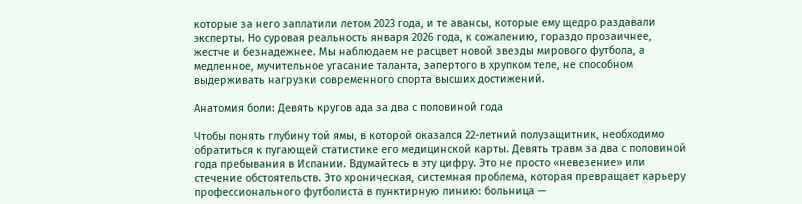которые за него заплатили летом 2023 года, и те авансы, которые ему щедро раздавали эксперты. Но суровая реальность января 2026 года, к сожалению, гораздо прозаичнее, жестче и безнадежнее. Мы наблюдаем не расцвет новой звезды мирового футбола, а медленное, мучительное угасание таланта, запертого в хрупком теле, не способном выдерживать нагрузки современного спорта высших достижений.

Анатомия боли: Девять кругов ада за два с половиной года

Чтобы понять глубину той ямы, в которой оказался 22-летний полузащитник, необходимо обратиться к пугающей статистике его медицинской карты. Девять травм за два с половиной года пребывания в Испании. Вдумайтесь в эту цифру. Это не просто «невезение» или стечение обстоятельств. Это хроническая, системная проблема, которая превращает карьеру профессионального футболиста в пунктирную линию: больница —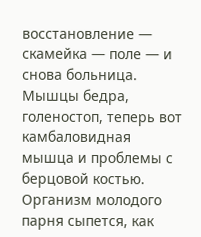восстановление — скамейка — поле — и снова больница. Мышцы бедра, голеностоп, теперь вот камбаловидная мышца и проблемы с берцовой костью. Организм молодого парня сыпется, как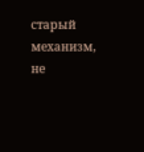старый механизм, не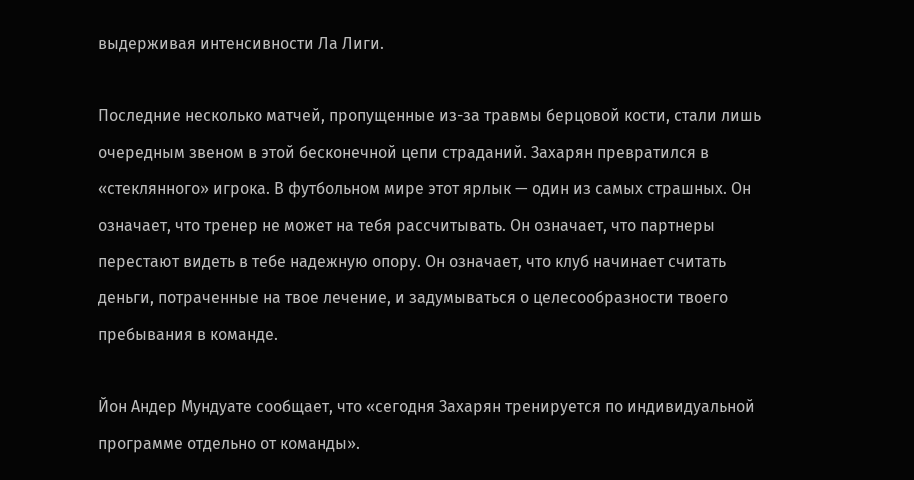выдерживая интенсивности Ла Лиги.

Последние несколько матчей, пропущенные из-за травмы берцовой кости, стали лишь очередным звеном в этой бесконечной цепи страданий. Захарян превратился в «стеклянного» игрока. В футбольном мире этот ярлык — один из самых страшных. Он означает, что тренер не может на тебя рассчитывать. Он означает, что партнеры перестают видеть в тебе надежную опору. Он означает, что клуб начинает считать деньги, потраченные на твое лечение, и задумываться о целесообразности твоего пребывания в команде.

Йон Андер Мундуате сообщает, что «сегодня Захарян тренируется по индивидуальной программе отдельно от команды».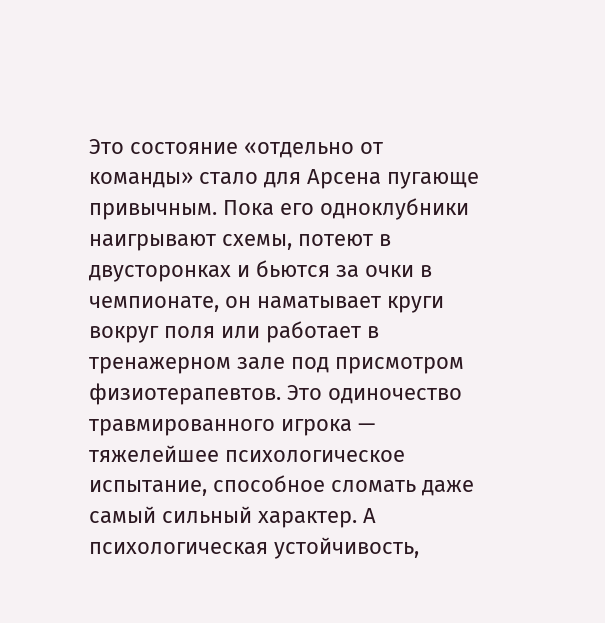Это состояние «отдельно от команды» стало для Арсена пугающе привычным. Пока его одноклубники наигрывают схемы, потеют в двусторонках и бьются за очки в чемпионате, он наматывает круги вокруг поля или работает в тренажерном зале под присмотром физиотерапевтов. Это одиночество травмированного игрока — тяжелейшее психологическое испытание, способное сломать даже самый сильный характер. А психологическая устойчивость,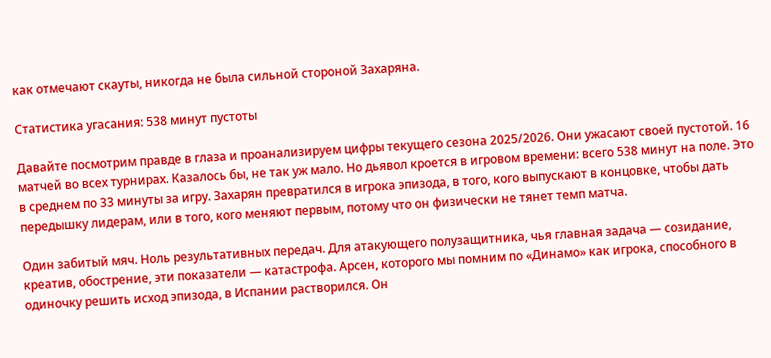как отмечают скауты, никогда не была сильной стороной Захаряна.

Статистика угасания: 538 минут пустоты

Давайте посмотрим правде в глаза и проанализируем цифры текущего сезона 2025/2026. Они ужасают своей пустотой. 16 матчей во всех турнирах. Казалось бы, не так уж мало. Но дьявол кроется в игровом времени: всего 538 минут на поле. Это в среднем по 33 минуты за игру. Захарян превратился в игрока эпизода, в того, кого выпускают в концовке, чтобы дать передышку лидерам, или в того, кого меняют первым, потому что он физически не тянет темп матча.

Один забитый мяч. Ноль результативных передач. Для атакующего полузащитника, чья главная задача — созидание, креатив, обострение, эти показатели — катастрофа. Арсен, которого мы помним по «Динамо» как игрока, способного в одиночку решить исход эпизода, в Испании растворился. Он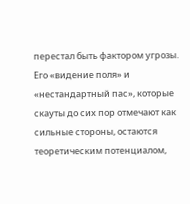перестал быть фактором угрозы. Его «видение поля» и «нестандартный пас», которые скауты до сих пор отмечают как сильные стороны, остаются теоретическим потенциалом,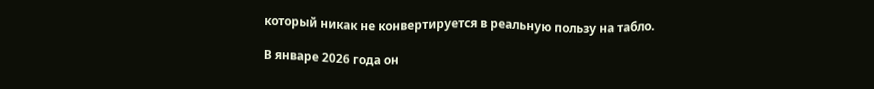который никак не конвертируется в реальную пользу на табло.

В январе 2026 года он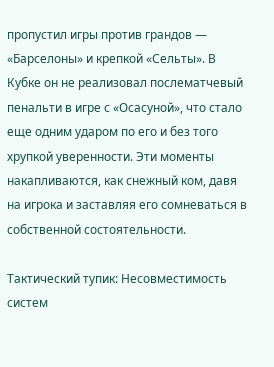пропустил игры против грандов — «Барселоны» и крепкой «Сельты». В Кубке он не реализовал послематчевый пенальти в игре с «Осасуной», что стало еще одним ударом по его и без того хрупкой уверенности. Эти моменты накапливаются, как снежный ком, давя на игрока и заставляя его сомневаться в собственной состоятельности.

Тактический тупик: Несовместимость систем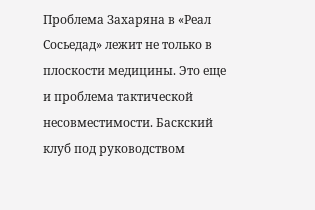Проблема Захаряна в «Реал Сосьедад» лежит не только в плоскости медицины. Это еще и проблема тактической несовместимости. Баскский клуб под руководством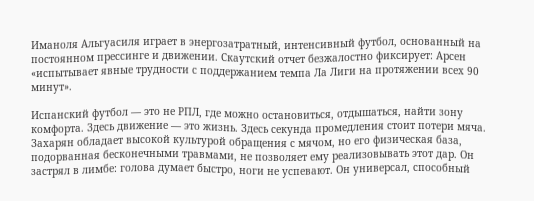Иманоля Альгуасиля играет в энергозатратный, интенсивный футбол, основанный на постоянном прессинге и движении. Скаутский отчет безжалостно фиксирует: Арсен «испытывает явные трудности с поддержанием темпа Ла Лиги на протяжении всех 90 минут».

Испанский футбол — это не РПЛ, где можно остановиться, отдышаться, найти зону комфорта. Здесь движение — это жизнь. Здесь секунда промедления стоит потери мяча. Захарян обладает высокой культурой обращения с мячом, но его физическая база, подорванная бесконечными травмами, не позволяет ему реализовывать этот дар. Он застрял в лимбе: голова думает быстро, ноги не успевают. Он универсал, способный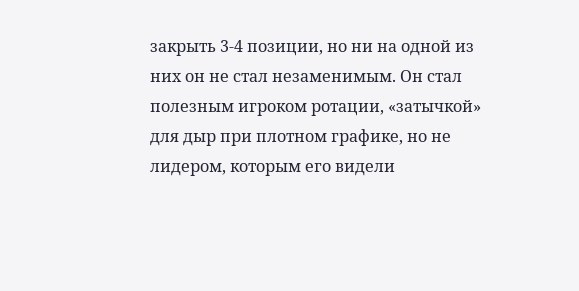закрыть 3-4 позиции, но ни на одной из них он не стал незаменимым. Он стал полезным игроком ротации, «затычкой» для дыр при плотном графике, но не лидером, которым его видели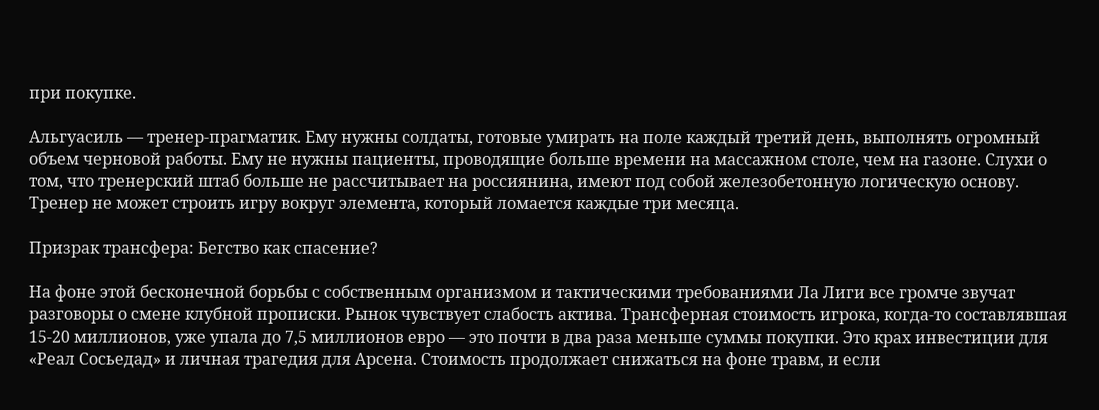при покупке.

Альгуасиль — тренер-прагматик. Ему нужны солдаты, готовые умирать на поле каждый третий день, выполнять огромный объем черновой работы. Ему не нужны пациенты, проводящие больше времени на массажном столе, чем на газоне. Слухи о том, что тренерский штаб больше не рассчитывает на россиянина, имеют под собой железобетонную логическую основу. Тренер не может строить игру вокруг элемента, который ломается каждые три месяца.

Призрак трансфера: Бегство как спасение?

На фоне этой бесконечной борьбы с собственным организмом и тактическими требованиями Ла Лиги все громче звучат разговоры о смене клубной прописки. Рынок чувствует слабость актива. Трансферная стоимость игрока, когда-то составлявшая 15-20 миллионов, уже упала до 7,5 миллионов евро — это почти в два раза меньше суммы покупки. Это крах инвестиции для «Реал Сосьедад» и личная трагедия для Арсена. Стоимость продолжает снижаться на фоне травм, и если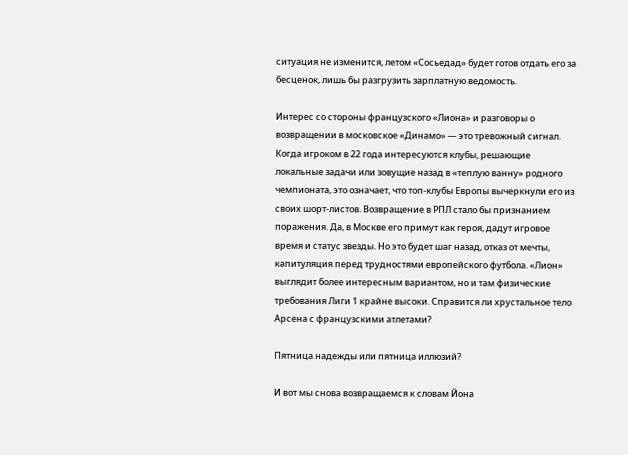ситуация не изменится, летом «Сосьедад» будет готов отдать его за бесценок, лишь бы разгрузить зарплатную ведомость.

Интерес со стороны французского «Лиона» и разговоры о возвращении в московское «Динамо» — это тревожный сигнал. Когда игроком в 22 года интересуются клубы, решающие локальные задачи или зовущие назад в «теплую ванну» родного чемпионата, это означает, что топ-клубы Европы вычеркнули его из своих шорт-листов. Возвращение в РПЛ стало бы признанием поражения. Да, в Москве его примут как героя, дадут игровое время и статус звезды. Но это будет шаг назад, отказ от мечты, капитуляция перед трудностями европейского футбола. «Лион» выглядит более интересным вариантом, но и там физические требования Лиги 1 крайне высоки. Справится ли хрустальное тело Арсена с французскими атлетами?

Пятница надежды или пятница иллюзий?

И вот мы снова возвращаемся к словам Йона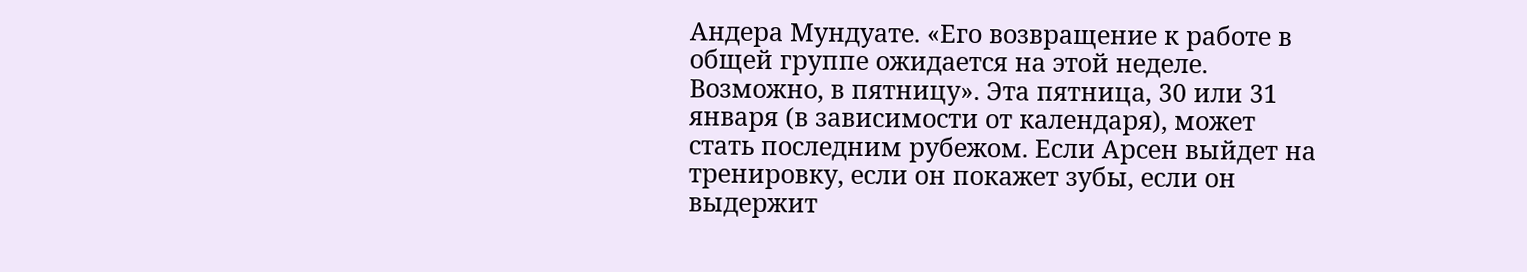Андера Мундуате. «Его возвращение к работе в общей группе ожидается на этой неделе. Возможно, в пятницу». Эта пятница, 30 или 31 января (в зависимости от календаря), может стать последним рубежом. Если Арсен выйдет на тренировку, если он покажет зубы, если он выдержит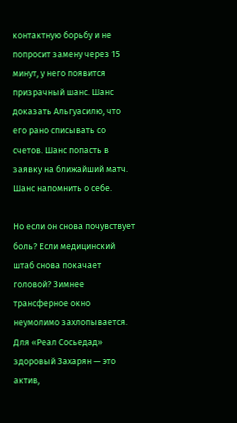контактную борьбу и не попросит замену через 15 минут, у него появится призрачный шанс. Шанс доказать Альгуасилю, что его рано списывать со счетов. Шанс попасть в заявку на ближайший матч. Шанс напомнить о себе.

Но если он снова почувствует боль? Если медицинский штаб снова покачает головой? Зимнее трансферное окно неумолимо захлопывается. Для «Реал Сосьедад» здоровый Захарян — это актив,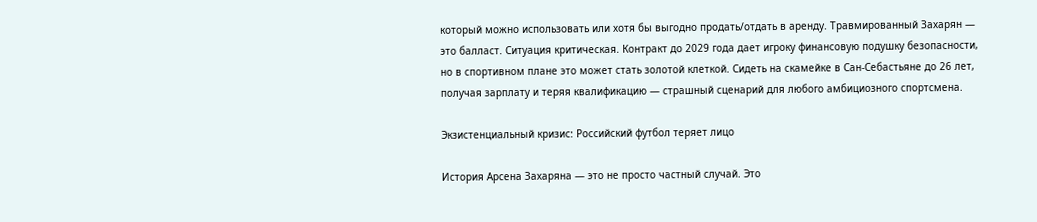который можно использовать или хотя бы выгодно продать/отдать в аренду. Травмированный Захарян — это балласт. Ситуация критическая. Контракт до 2029 года дает игроку финансовую подушку безопасности, но в спортивном плане это может стать золотой клеткой. Сидеть на скамейке в Сан-Себастьяне до 26 лет, получая зарплату и теряя квалификацию — страшный сценарий для любого амбициозного спортсмена.

Экзистенциальный кризис: Российский футбол теряет лицо

История Арсена Захаряна — это не просто частный случай. Это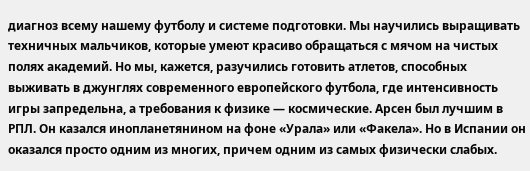диагноз всему нашему футболу и системе подготовки. Мы научились выращивать техничных мальчиков, которые умеют красиво обращаться с мячом на чистых полях академий. Но мы, кажется, разучились готовить атлетов, способных выживать в джунглях современного европейского футбола, где интенсивность игры запредельна, а требования к физике — космические. Арсен был лучшим в РПЛ. Он казался инопланетянином на фоне «Урала» или «Факела». Но в Испании он оказался просто одним из многих, причем одним из самых физически слабых.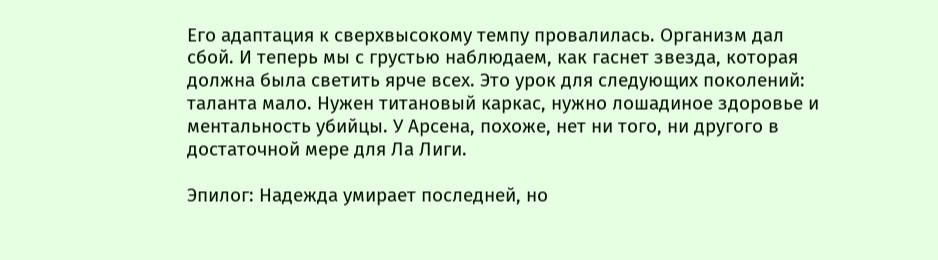Его адаптация к сверхвысокому темпу провалилась. Организм дал сбой. И теперь мы с грустью наблюдаем, как гаснет звезда, которая должна была светить ярче всех. Это урок для следующих поколений: таланта мало. Нужен титановый каркас, нужно лошадиное здоровье и ментальность убийцы. У Арсена, похоже, нет ни того, ни другого в достаточной мере для Ла Лиги.

Эпилог: Надежда умирает последней, но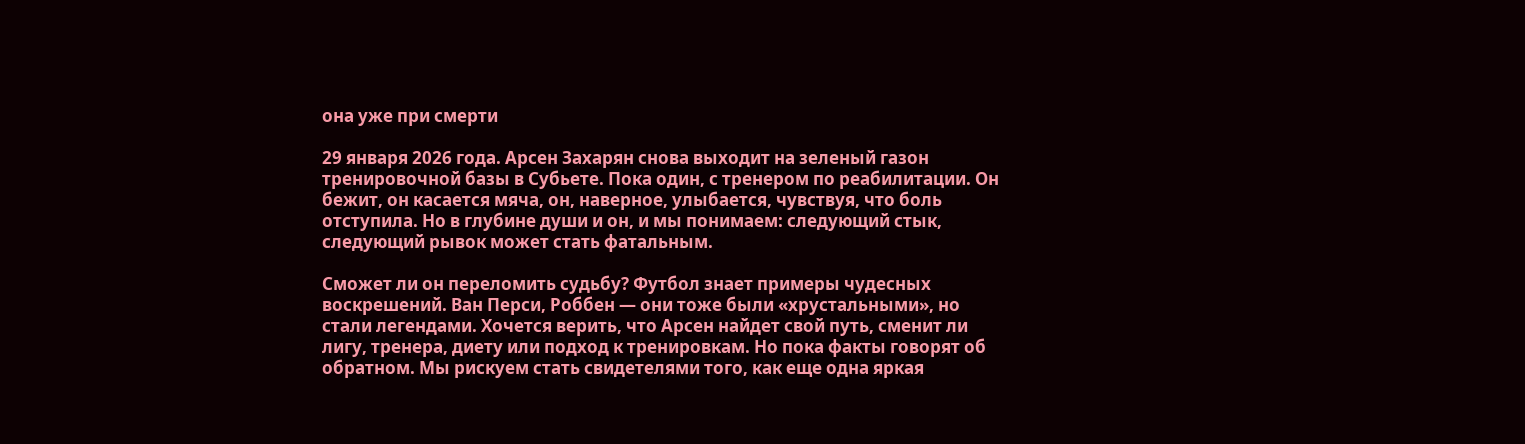она уже при смерти

29 января 2026 года. Арсен Захарян снова выходит на зеленый газон тренировочной базы в Субьете. Пока один, с тренером по реабилитации. Он бежит, он касается мяча, он, наверное, улыбается, чувствуя, что боль отступила. Но в глубине души и он, и мы понимаем: следующий стык, следующий рывок может стать фатальным.

Сможет ли он переломить судьбу? Футбол знает примеры чудесных воскрешений. Ван Перси, Роббен — они тоже были «хрустальными», но стали легендами. Хочется верить, что Арсен найдет свой путь, сменит ли лигу, тренера, диету или подход к тренировкам. Но пока факты говорят об обратном. Мы рискуем стать свидетелями того, как еще одна яркая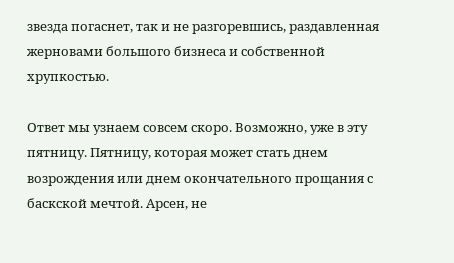звезда погаснет, так и не разгоревшись, раздавленная жерновами большого бизнеса и собственной хрупкостью.

Ответ мы узнаем совсем скоро. Возможно, уже в эту пятницу. Пятницу, которая может стать днем возрождения или днем окончательного прощания с баскской мечтой. Арсен, не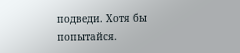подведи. Хотя бы попытайся.